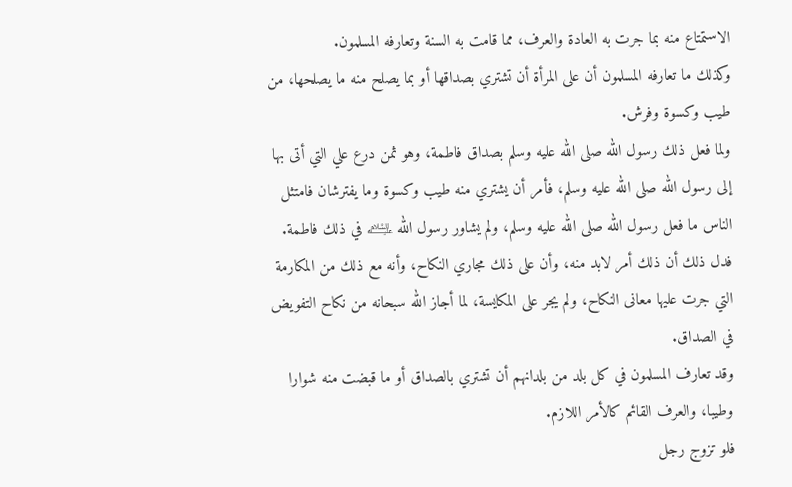الاستمتاع منه بما جرت به العادة والعرف، مما قامت به السنة وتعارفه المسلمون.
وكذلك ما تعارفه المسلمون أن على المرأة أن تشتري بصداقها أو بما يصلح منه ما يصلحها، من طيب وكسوة وفرش.
ولما فعل ذلك رسول الله صلى الله عليه وسلم بصداق فاطمة، وهو ثمن درع علي التي أتى بها إلى رسول الله صلى الله عليه وسلم، فأمر أن يشتري منه طيب وكسوة وما يفترشان فامتثل الناس ما فعل رسول الله صلى الله عليه وسلم، ولم يشاور رسول الله ﵇ في ذلك فاطمة.
فدل ذلك أن ذلك أمر لابد منه، وأن على ذلك مجاري النكاح، وأنه مع ذلك من المكارمة التي جرت عليها معانى النكاح، ولم يجر على المكايسة، لما أجاز الله سبحانه من نكاح التفويض في الصداق.
وقد تعارف المسلمون في كل بلد من بلدانهم أن تشتري بالصداق أو ما قبضت منه شوارا وطيبا، والعرف القائم كالأمر اللازم.
فلو تزوج رجل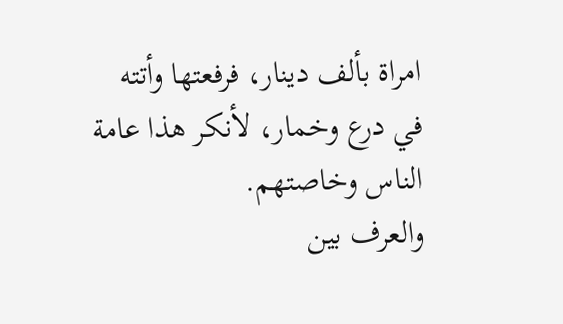امراة بألف دينار، فرفعتها وأتته في درع وخمار، لأنكر هذا عامة الناس وخاصتهم.
والعرف بين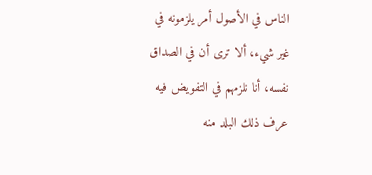الناس في الأصول أمر يلزمونه في غير شيء، ألا ترى أن في الصداق نفسه، أنا نلزمهم في التفويض فيه عرف ذلك البلد منه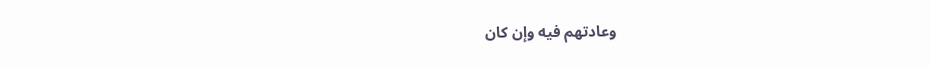وعادتهم فيه وإن كان